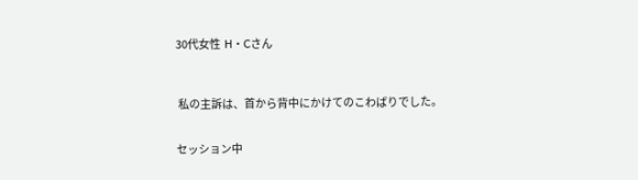30代女性  H・Cさん



 私の主訴は、首から背中にかけてのこわばりでした。


セッション中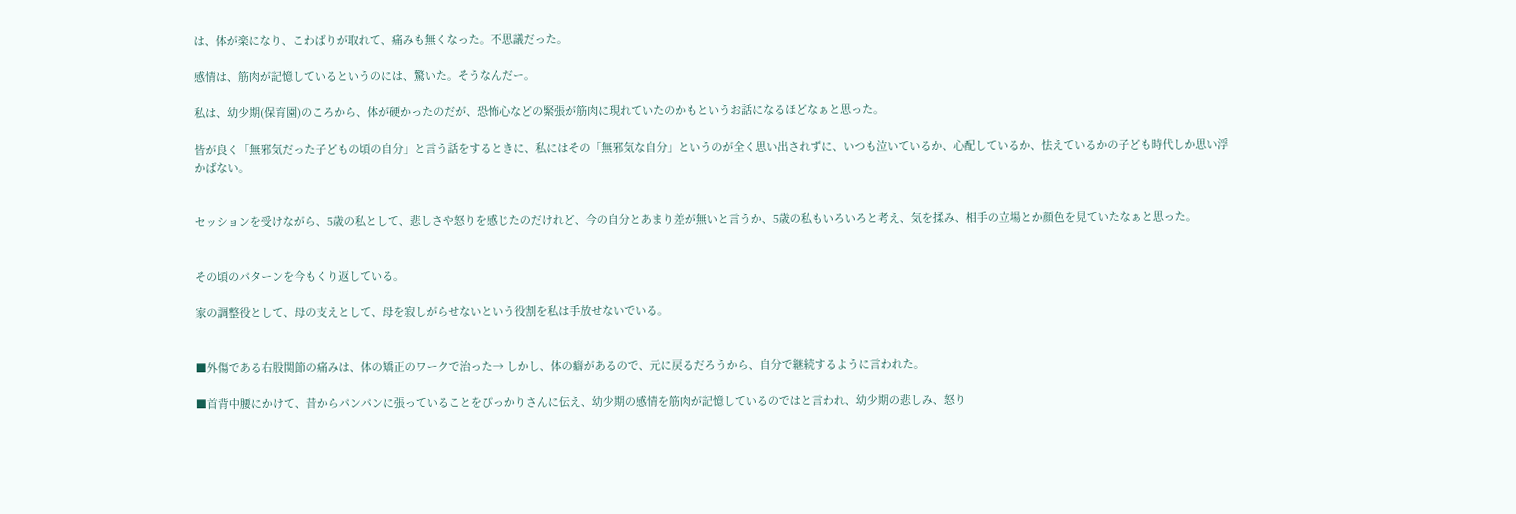は、体が楽になり、こわばりが取れて、痛みも無くなった。不思議だった。

感情は、筋肉が記憶しているというのには、驚いた。そうなんだー。

私は、幼少期(保育園)のころから、体が硬かったのだが、恐怖心などの緊張が筋肉に現れていたのかもというお話になるほどなぁと思った。

皆が良く「無邪気だった子どもの頃の自分」と言う話をするときに、私にはその「無邪気な自分」というのが全く思い出されずに、いつも泣いているか、心配しているか、怯えているかの子ども時代しか思い浮かばない。


セッションを受けながら、5歳の私として、悲しさや怒りを感じたのだけれど、今の自分とあまり差が無いと言うか、5歳の私もいろいろと考え、気を揉み、相手の立場とか顔色を見ていたなぁと思った。


その頃のパターンを今もくり返している。

家の調整役として、母の支えとして、母を寂しがらせないという役割を私は手放せないでいる。


■外傷である右股関節の痛みは、体の矯正のワークで治った→ しかし、体の癖があるので、元に戻るだろうから、自分で継続するように言われた。

■首背中腰にかけて、昔からパンパンに張っていることをぴっかりさんに伝え、幼少期の感情を筋肉が記憶しているのではと言われ、幼少期の悲しみ、怒り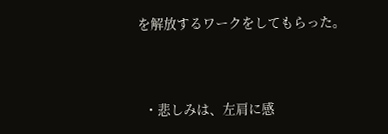を解放するワークをしてもらった。


  ・悲しみは、左肩に感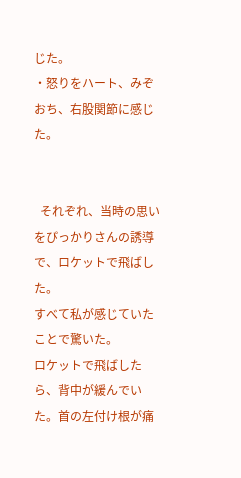じた。
・怒りをハート、みぞおち、右股関節に感じた。


  それぞれ、当時の思いをぴっかりさんの誘導で、ロケットで飛ばした。
すべて私が感じていたことで驚いた。
ロケットで飛ばしたら、背中が緩んでいた。首の左付け根が痛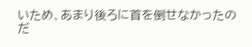いため、あまり後ろに首を倒せなかったのだ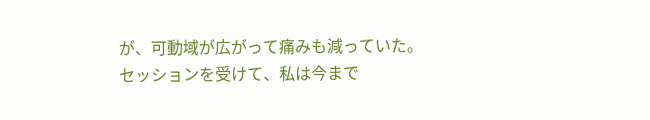が、可動域が広がって痛みも減っていた。
セッションを受けて、私は今まで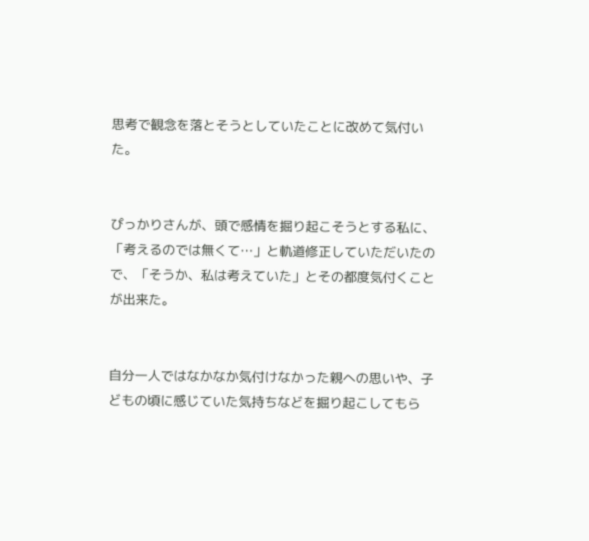思考で観念を落とそうとしていたことに改めて気付いた。


ぴっかりさんが、頭で感情を掘り起こそうとする私に、「考えるのでは無くて…」と軌道修正していただいたので、「そうか、私は考えていた」とその都度気付くことが出来た。


自分一人ではなかなか気付けなかった親への思いや、子どもの頃に感じていた気持ちなどを掘り起こしてもら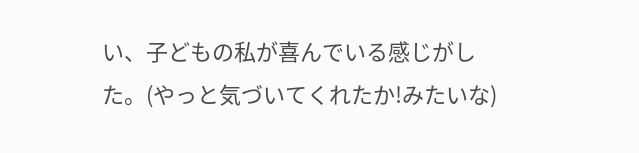い、子どもの私が喜んでいる感じがした。(やっと気づいてくれたか!みたいな)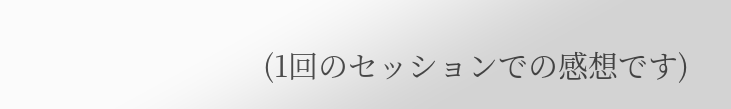(1回のセッションでの感想です)